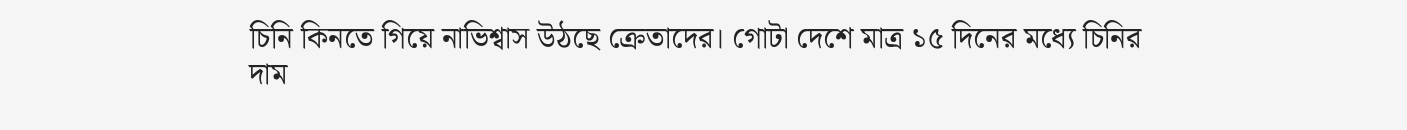চিনি কিনতে গিয়ে নাভিশ্বাস উঠছে ক্রেতাদের। গোটা দেশে মাত্র ১৫ দিনের মধ্যে চিনির দাম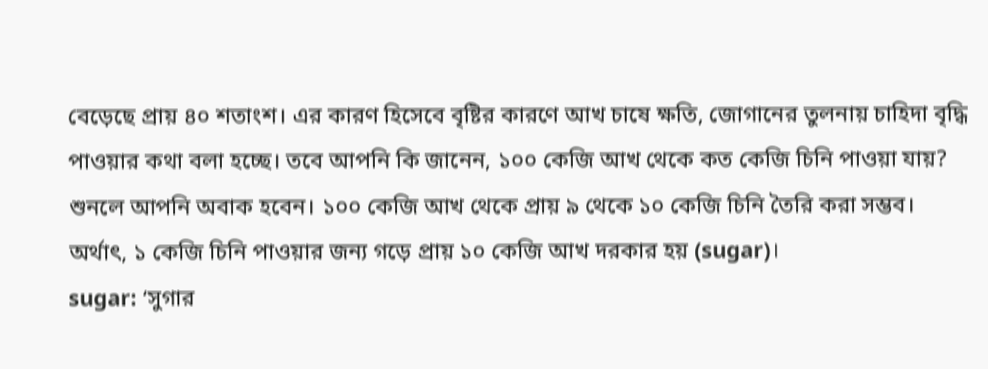বেড়েছে প্রায় ৪০ শতাংশ। এর কারণ হিসেবে বৃষ্টির কারণে আখ চাষে ক্ষতি, জোগানের তুলনায় চাহিদা বৃদ্ধি পাওয়ার কথা বলা হচ্ছে। তবে আপনি কি জানেন, ১০০ কেজি আখ থেকে কত কেজি চিনি পাওয়া যায়? শুনলে আপনি অবাক হবেন। ১০০ কেজি আখ থেকে প্রায় ৯ থেকে ১০ কেজি চিনি তৈরি করা সম্ভব। অর্থাৎ, ১ কেজি চিনি পাওয়ার জন্য গড়ে প্রায় ১০ কেজি আখ দরকার হয় (sugar)।
sugar: ‘সুগার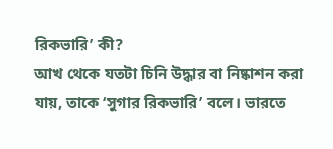রিকভারি’ কী?
আখ থেকে যতটা চিনি উদ্ধার বা নিষ্কাশন করা যায়, তাকে ‘সুগার রিকভারি’ বলে। ভারতে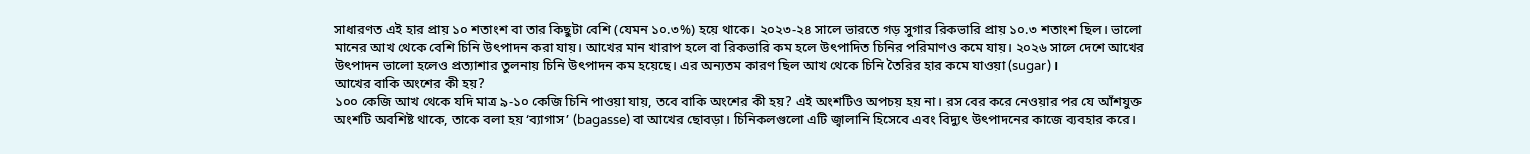সাধারণত এই হার প্রায় ১০ শতাংশ বা তার কিছুটা বেশি (যেমন ১০.৩%) হয়ে থাকে। ২০২৩-২৪ সালে ভারতে গড় সুগার রিকভারি প্রায় ১০.৩ শতাংশ ছিল। ভালো মানের আখ থেকে বেশি চিনি উৎপাদন করা যায়। আখের মান খারাপ হলে বা রিকভারি কম হলে উৎপাদিত চিনির পরিমাণও কমে যায়। ২০২৬ সালে দেশে আখের উৎপাদন ভালো হলেও প্রত্যাশার তুলনায় চিনি উৎপাদন কম হয়েছে। এর অন্যতম কারণ ছিল আখ থেকে চিনি তৈরির হার কমে যাওয়া (sugar)।
আখের বাকি অংশের কী হয়?
১০০ কেজি আখ থেকে যদি মাত্র ৯-১০ কেজি চিনি পাওয়া যায়, তবে বাকি অংশের কী হয়? এই অংশটিও অপচয় হয় না। রস বের করে নেওয়ার পর যে আঁশযুক্ত অংশটি অবশিষ্ট থাকে, তাকে বলা হয় ‘ব্যাগাস’ (bagasse) বা আখের ছোবড়া। চিনিকলগুলো এটি জ্বালানি হিসেবে এবং বিদ্যুৎ উৎপাদনের কাজে ব্যবহার করে।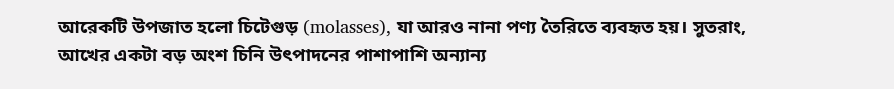আরেকটি উপজাত হলো চিটেগুড় (molasses), যা আরও নানা পণ্য তৈরিতে ব্যবহৃত হয়। সুতরাং, আখের একটা বড় অংশ চিনি উৎপাদনের পাশাপাশি অন্যান্য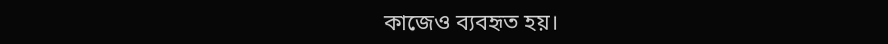কাজেও ব্যবহৃত হয়।